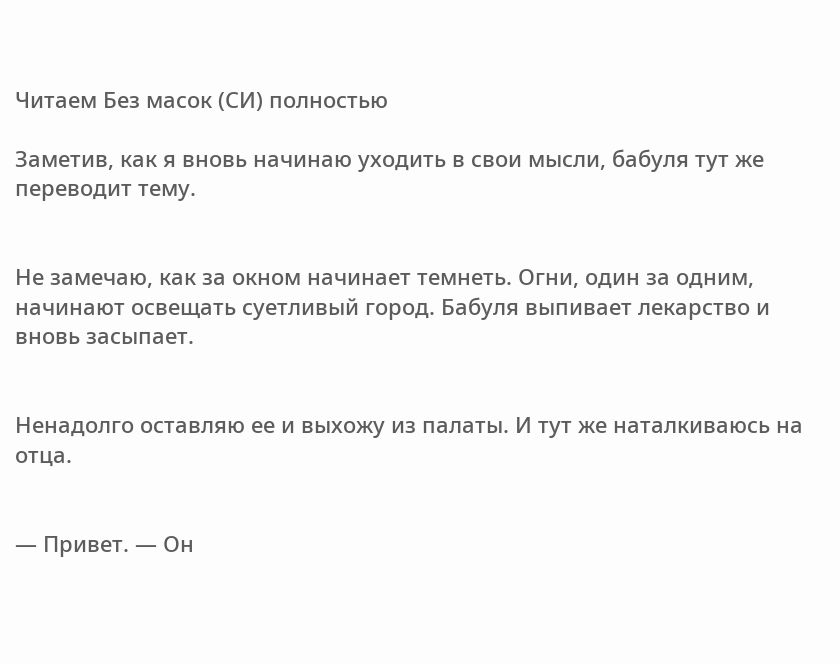Читаем Без масок (СИ) полностью

Заметив, как я вновь начинаю уходить в свои мысли, бабуля тут же переводит тему.


Не замечаю, как за окном начинает темнеть. Огни, один за одним, начинают освещать суетливый город. Бабуля выпивает лекарство и вновь засыпает.


Ненадолго оставляю ее и выхожу из палаты. И тут же наталкиваюсь на отца.


— Привет. — Он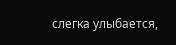слегка улыбается,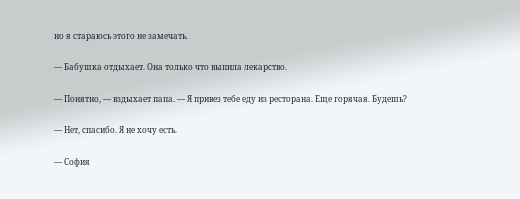но я стараюсь этого не замечать.

— Бабушка отдыхает. Она только что выпила лекарство.

— Понятно, — вздыхает папа. — Я привез тебе еду из ресторана. Еще горячая. Будешь?

— Нет, спасибо. Я не хочу есть.

— София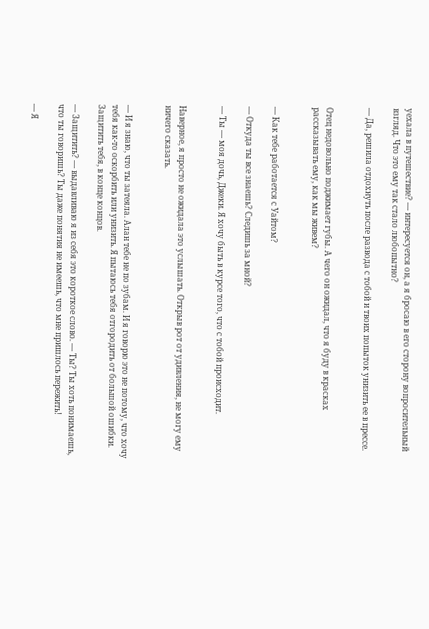уехала в путешествие? — интересуется он, а я бросаю в его сторону вопросительный взгляд. Что это ему так стало любопытно?

— Да, решила отдохнуть после развода с тобой и твоих попыток унизить ее в прессе.


Отец недовольно поджимает губы. А чего он ожидал, что я буду в красках рассказывать ему, как мы живем?


— Как тебе работается с Уайтом?

— Откуда ты все знаешь? Следишь за мной?

— Ты — моя дочь, Джеки. Я хочу быть в курсе того, что с тобой происходит.


Наверное, я просто не ожидала это услышать. Открыв рот от удивления, не могу ему ничего сказать.


— И я знаю, что ты затеяла. Алан тебе не по зубам. И я говорю это не потому, что хочу тебя как-то оскорбить или унизить. Я пытаюсь тебя отгородить от большой ошибки. Защитить тебя, в конце концов.

— Защитить? — выдавливаю я из себя это короткое слово. — Ты? Ты хоть понимаешь, что ты говоришь? Ты даже понятия не имеешь, что мне пришлось пережить!

— Я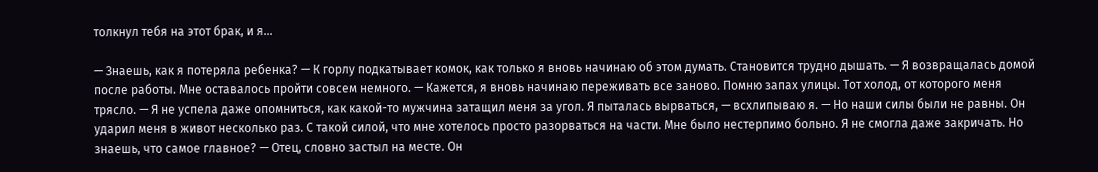толкнул тебя на этот брак, и я…

— Знаешь, как я потеряла ребенка? — К горлу подкатывает комок, как только я вновь начинаю об этом думать. Становится трудно дышать. — Я возвращалась домой после работы. Мне оставалось пройти совсем немного. — Кажется, я вновь начинаю переживать все заново. Помню запах улицы. Тот холод, от которого меня трясло. — Я не успела даже опомниться, как какой-то мужчина затащил меня за угол. Я пыталась вырваться, — всхлипываю я. — Но наши силы были не равны. Он ударил меня в живот несколько раз. С такой силой, что мне хотелось просто разорваться на части. Мне было нестерпимо больно. Я не смогла даже закричать. Но знаешь, что самое главное? — Отец, словно застыл на месте. Он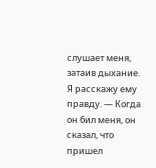слушает меня, затаив дыхание. Я расскажу ему правду. — Когда он бил меня, он сказал, что пришел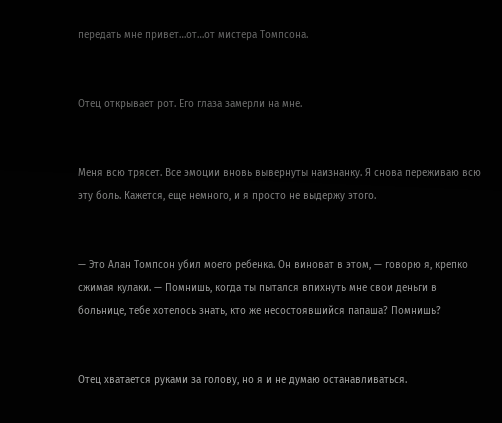передать мне привет…от…от мистера Томпсона.


Отец открывает рот. Его глаза замерли на мне.


Меня всю трясет. Все эмоции вновь вывернуты наизнанку. Я снова переживаю всю эту боль. Кажется, еще немного, и я просто не выдержу этого.


— Это Алан Томпсон убил моего ребенка. Он виноват в этом, — говорю я, крепко сжимая кулаки. — Помнишь, когда ты пытался впихнуть мне свои деньги в больнице, тебе хотелось знать, кто же несостоявшийся папаша? Помнишь?


Отец хватается руками за голову, но я и не думаю останавливаться.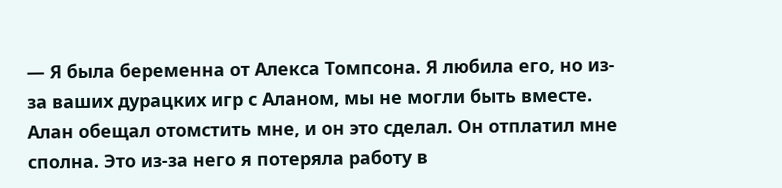— Я была беременна от Алекса Томпсона. Я любила его, но из-за ваших дурацких игр с Аланом, мы не могли быть вместе. Алан обещал отомстить мне, и он это сделал. Он отплатил мне сполна. Это из-за него я потеряла работу в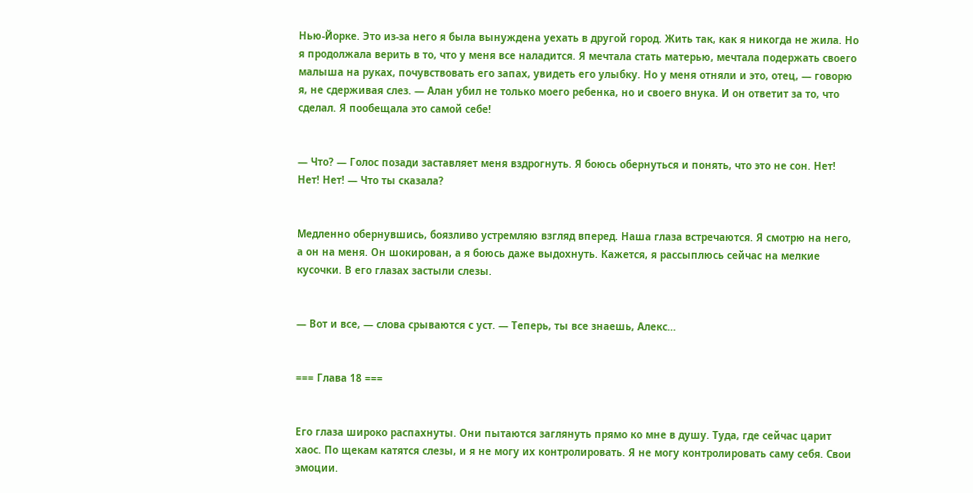Нью-Йорке. Это из-за него я была вынуждена уехать в другой город. Жить так, как я никогда не жила. Но я продолжала верить в то, что у меня все наладится. Я мечтала стать матерью, мечтала подержать своего малыша на руках, почувствовать его запах, увидеть его улыбку. Но у меня отняли и это, отец, — говорю я, не сдерживая слез. — Алан убил не только моего ребенка, но и своего внука. И он ответит за то, что сделал. Я пообещала это самой себе!


— Что? — Голос позади заставляет меня вздрогнуть. Я боюсь обернуться и понять, что это не сон. Нет! Нет! Нет! — Что ты сказала?


Медленно обернувшись, боязливо устремляю взгляд вперед. Наша глаза встречаются. Я смотрю на него, а он на меня. Он шокирован, а я боюсь даже выдохнуть. Кажется, я рассыплюсь сейчас на мелкие кусочки. В его глазах застыли слезы.


— Вот и все, — слова срываются с уст. — Теперь, ты все знаешь, Алекс…


=== Глава 18 ===


Его глаза широко распахнуты. Они пытаются заглянуть прямо ко мне в душу. Туда, где сейчас царит хаос. По щекам катятся слезы, и я не могу их контролировать. Я не могу контролировать саму себя. Свои эмоции.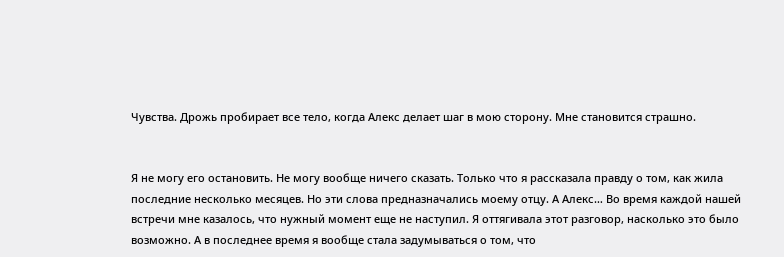Чувства. Дрожь пробирает все тело, когда Алекс делает шаг в мою сторону. Мне становится страшно.


Я не могу его остановить. Не могу вообще ничего сказать. Только что я рассказала правду о том, как жила последние несколько месяцев. Но эти слова предназначались моему отцу. А Алекс… Во время каждой нашей встречи мне казалось, что нужный момент еще не наступил. Я оттягивала этот разговор, насколько это было возможно. А в последнее время я вообще стала задумываться о том, что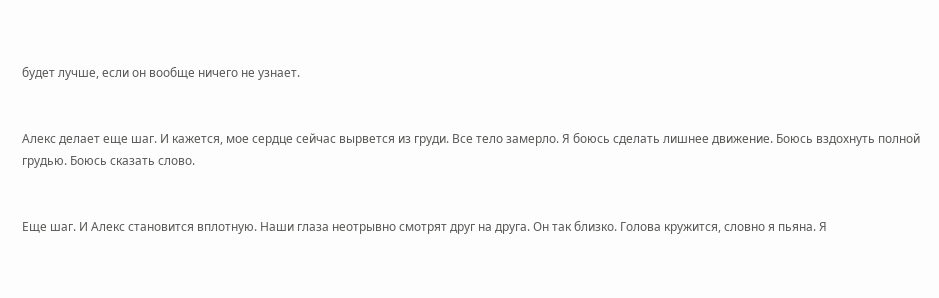будет лучше, если он вообще ничего не узнает.


Алекс делает еще шаг. И кажется, мое сердце сейчас вырвется из груди. Все тело замерло. Я боюсь сделать лишнее движение. Боюсь вздохнуть полной грудью. Боюсь сказать слово.


Еще шаг. И Алекс становится вплотную. Наши глаза неотрывно смотрят друг на друга. Он так близко. Голова кружится, словно я пьяна. Я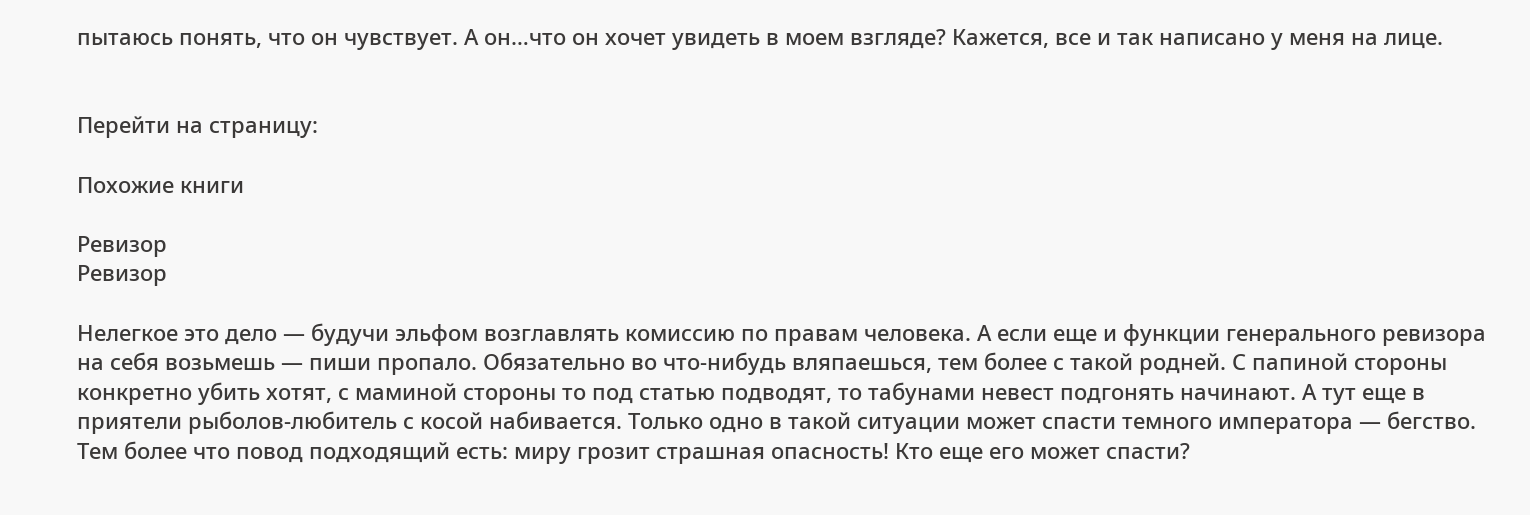пытаюсь понять, что он чувствует. А он…что он хочет увидеть в моем взгляде? Кажется, все и так написано у меня на лице.


Перейти на страницу:

Похожие книги

Ревизор
Ревизор

Нелегкое это дело — будучи эльфом возглавлять комиссию по правам человека. А если еще и функции генерального ревизора на себя возьмешь — пиши пропало. Обязательно во что-нибудь вляпаешься, тем более с такой родней. С папиной стороны конкретно убить хотят, с маминой стороны то под статью подводят, то табунами невест подгонять начинают. А тут еще в приятели рыболов-любитель с косой набивается. Только одно в такой ситуации может спасти темного императора — бегство. Тем более что повод подходящий есть: миру грозит страшная опасность! Кто еще его может спасти?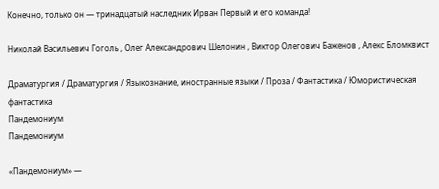Конечно, только он — тринадцатый наследник Ирван Первый и его команда!

Николай Васильевич Гоголь , Олег Александрович Шелонин , Виктор Олегович Баженов , Алекс Бломквист

Драматургия / Драматургия / Языкознание, иностранные языки / Проза / Фантастика / Юмористическая фантастика
Пандемониум
Пандемониум

«Пандемониум» —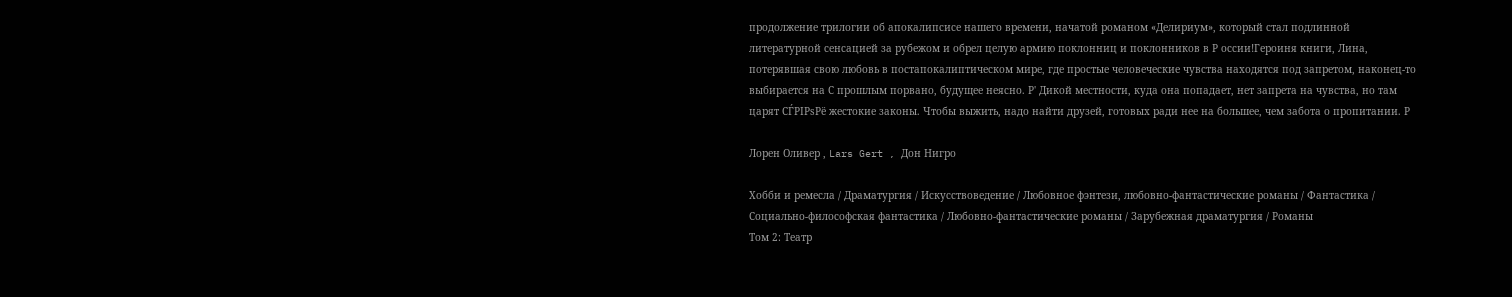продолжение трилогии об апокалипсисе нашего времени, начатой романом «Делириум», который стал подлинной литературной сенсацией за рубежом и обрел целую армию поклонниц и поклонников в Р оссии!Героиня книги, Лина, потерявшая свою любовь в постапокалиптическом мире, где простые человеческие чувства находятся под запретом, наконец-то выбирается на С прошлым порвано, будущее неясно. Р' Дикой местности, куда она попадает, нет запрета на чувства, но там царят СЃРІРѕРё жестокие законы. Чтобы выжить, надо найти друзей, готовых ради нее на большее, чем забота о пропитании. Р

Лорен Оливер , Lars Gert , Дон Нигро

Хобби и ремесла / Драматургия / Искусствоведение / Любовное фэнтези, любовно-фантастические романы / Фантастика / Социально-философская фантастика / Любовно-фантастические романы / Зарубежная драматургия / Романы
Том 2: Театр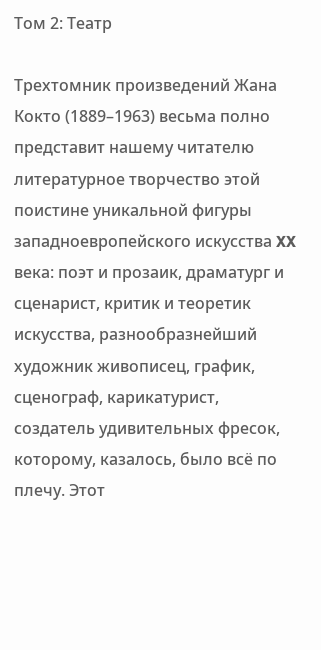Том 2: Театр

Трехтомник произведений Жана Кокто (1889–1963) весьма полно представит нашему читателю литературное творчество этой поистине уникальной фигуры западноевропейского искусства XX века: поэт и прозаик, драматург и сценарист, критик и теоретик искусства, разнообразнейший художник живописец, график, сценограф, карикатурист, создатель удивительных фресок, которому, казалось, было всё по плечу. Этот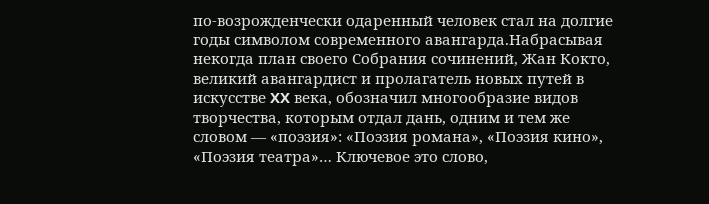по-возрожденчески одаренный человек стал на долгие годы символом современного авангарда.Набрасывая некогда план своего Собрания сочинений, Жан Кокто, великий авангардист и пролагатель новых путей в искусстве XX века, обозначил многообразие видов творчества, которым отдал дань, одним и тем же словом — «поэзия»: «Поэзия романа», «Поэзия кино», «Поэзия театра»… Ключевое это слово,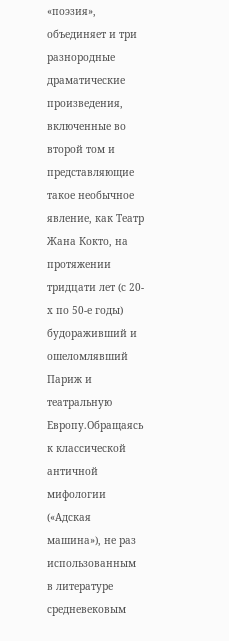«поэзия», объединяет и три разнородные драматические произведения, включенные во второй том и представляющие такое необычное явление, как Театр Жана Кокто, на протяжении тридцати лет (с 20-х по 50-е годы) будораживший и ошеломлявший Париж и театральную Европу.Обращаясь к классической античной мифологии («Адская машина»), не раз использованным в литературе средневековым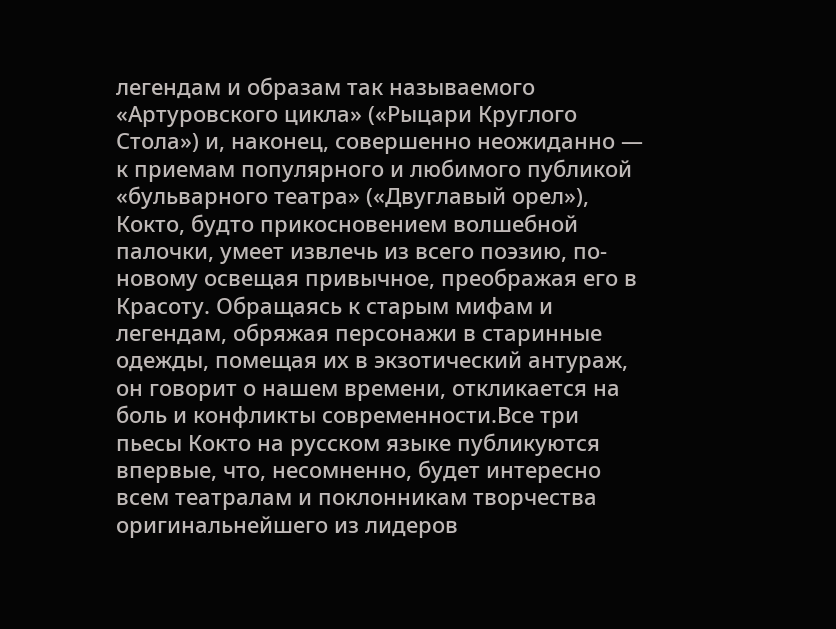легендам и образам так называемого «Артуровского цикла» («Рыцари Круглого Стола») и, наконец, совершенно неожиданно — к приемам популярного и любимого публикой «бульварного театра» («Двуглавый орел»), Кокто, будто прикосновением волшебной палочки, умеет извлечь из всего поэзию, по-новому освещая привычное, преображая его в Красоту. Обращаясь к старым мифам и легендам, обряжая персонажи в старинные одежды, помещая их в экзотический антураж, он говорит о нашем времени, откликается на боль и конфликты современности.Все три пьесы Кокто на русском языке публикуются впервые, что, несомненно, будет интересно всем театралам и поклонникам творчества оригинальнейшего из лидеров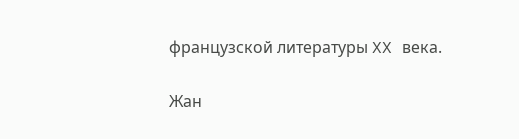французской литературы XX века.

Жан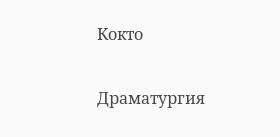Кокто

Драматургия